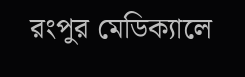রংপুর মেডিক্যালে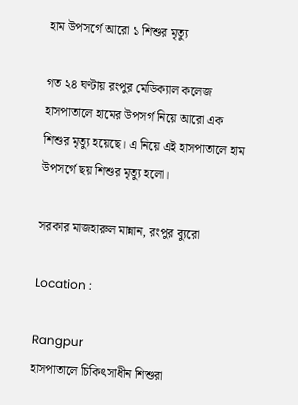হাম উপসর্গে আরো ১ শিশুর মৃত্যু

গত ২৪ ঘণ্টায় রংপুর মেডিক্যাল কলেজ হাসপাতালে হামের উপসর্গ নিয়ে আরো এক শিশুর মৃত্যু হয়েছে। এ নিয়ে এই হাসপাতালে হাম উপসর্গে ছয় শিশুর মৃত্যু হলো।

সরকার মাজহারুল মান্নান, রংপুর ব্যুরো

Location :

Rangpur
হাসপাতালে চিকিৎসাধীন শিশুরা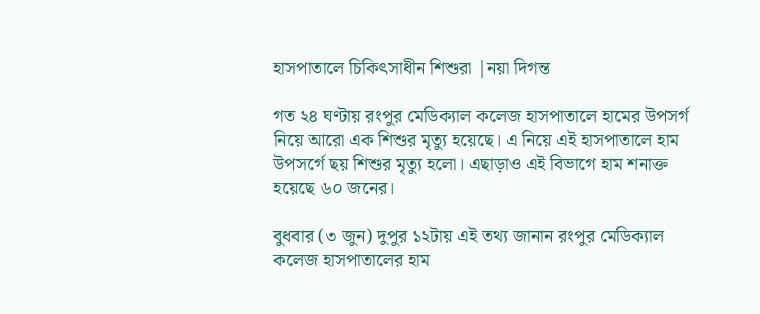হাসপাতালে চিকিৎসাধীন শিশুরা |নয়া দিগন্ত

গত ২৪ ঘণ্টায় রংপুর মেডিক্যাল কলেজ হাসপাতালে হামের উপসর্গ নিয়ে আরো এক শিশুর মৃত্যু হয়েছে। এ নিয়ে এই হাসপাতালে হাম উপসর্গে ছয় শিশুর মৃত্যু হলো। এছাড়াও এই বিভাগে হাম শনাক্ত হয়েছে ৬০ জনের।

বুধবার (৩ জুন) দুপুর ১২টায় এই তথ্য জানান রংপুর মেডিক্যাল কলেজ হাসপাতালের হাম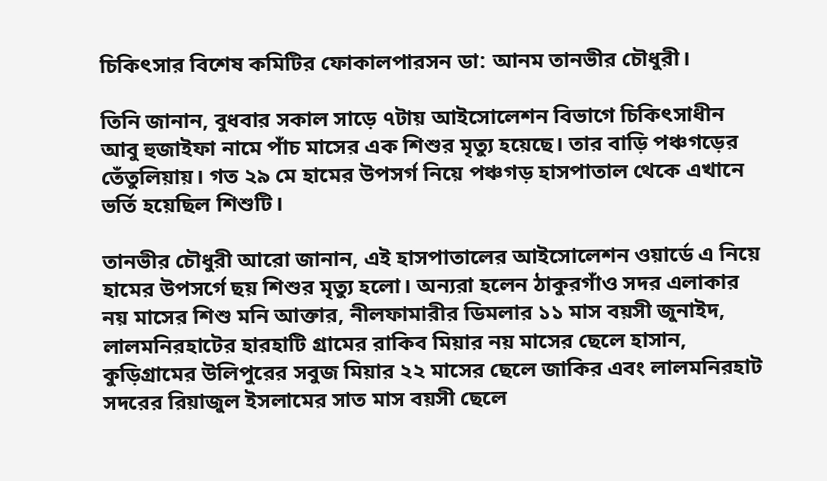চিকিৎসার বিশেষ কমিটির ফোকালপারসন ডা: আনম তানভীর চৌধুরী।

তিনি জানান, বুধবার সকাল সাড়ে ৭টায় আইসোলেশন বিভাগে চিকিৎসাধীন আবু হুজাইফা নামে পাঁচ মাসের এক শিশুর মৃত্যু হয়েছে। তার বাড়ি পঞ্চগড়ের তেঁতুলিয়ায়। গত ২৯ মে হামের উপসর্গ নিয়ে পঞ্চগড় হাসপাতাল থেকে এখানে ভর্তি হয়েছিল শিশুটি।

তানভীর চৌধুরী আরো জানান, এই হাসপাতালের আইসোলেশন ওয়ার্ডে এ নিয়ে হামের উপসর্গে ছয় শিশুর মৃত্যু হলো। অন্যরা হলেন ঠাকুরগাঁও সদর এলাকার নয় মাসের শিশু মনি আক্তার, নীলফামারীর ডিমলার ১১ মাস বয়সী জুনাইদ, লালমনিরহাটের হারহাটি গ্রামের রাকিব মিয়ার নয় মাসের ছেলে হাসান, কুড়িগ্রামের উলিপুরের সবুজ মিয়ার ২২ মাসের ছেলে জাকির এবং লালমনিরহাট সদরের রিয়াজুল ইসলামের সাত মাস বয়সী ছেলে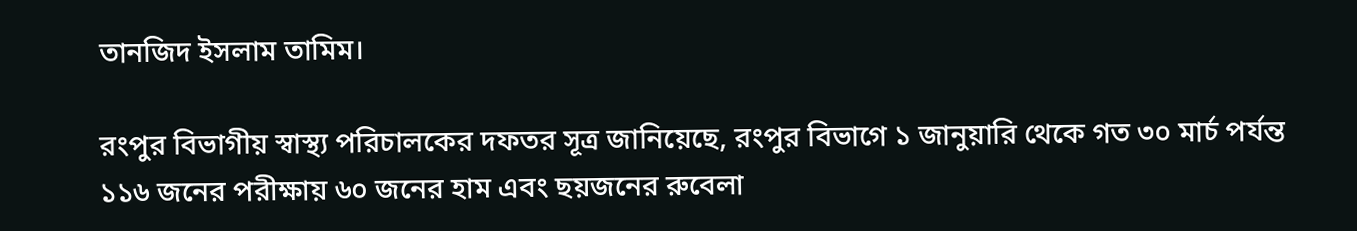তানজিদ ইসলাম তামিম।

রংপুর বিভাগীয় স্বাস্থ্য পরিচালকের দফতর সূত্র জানিয়েছে, রংপুর বিভাগে ১ জানুয়ারি থেকে গত ৩০ মার্চ পর্যন্ত ১১৬ জনের পরীক্ষায় ৬০ জনের হাম এবং ছয়জনের রুবেলা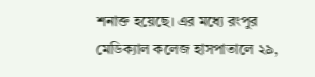শনাক্ত হয়েছে। এর মধ্যে রংপুর মেডিক্যাল কলেজ হাসপাতালে ২৯,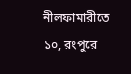নীলফামারীতে ১০, রংপুরে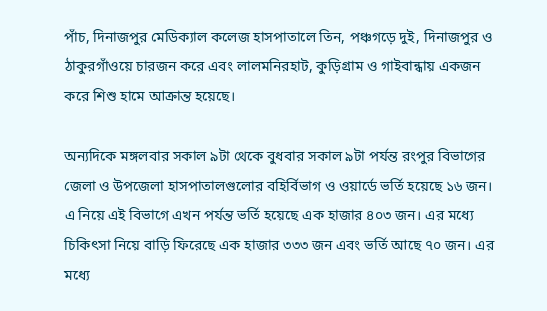পাঁচ, দিনাজপুর মেডিক্যাল কলেজ হাসপাতালে তিন, পঞ্চগড়ে দুই, দিনাজপুর ও ঠাকুরগাঁওয়ে চারজন করে এবং লালমনিরহাট, কুড়িগ্রাম ও গাইবান্ধায় একজন করে শিশু হামে আক্রান্ত হয়েছে।

অন্যদিকে মঙ্গলবার সকাল ৯টা থেকে বুধবার সকাল ৯টা পর্যন্ত রংপুর বিভাগের জেলা ও উপজেলা হাসপাতালগুলোর বহির্বিভাগ ও ওয়ার্ডে ভর্তি হয়েছে ১৬ জন। এ নিয়ে এই বিভাগে এখন পর্যন্ত ভর্তি হয়েছে এক হাজার ৪০৩ জন। এর মধ্যে চিকিৎসা নিয়ে বাড়ি ফিরেছে এক হাজার ৩৩৩ জন এবং ভর্তি আছে ৭০ জন। এর মধ্যে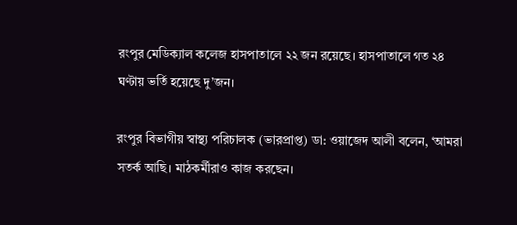রংপুর মেডিক্যাল কলেজ হাসপাতালে ২২ জন রয়েছে। হাসপাতালে গত ২৪ ঘণ্টায় ভর্তি হয়েছে দু’জন।

রংপুর বিভাগীয় স্বাস্থ্য পরিচালক (ভারপ্রাপ্ত) ডা: ওয়াজেদ আলী বলেন, ‘আমরা সতর্ক আছি। মাঠকর্মীরাও কাজ করছেন।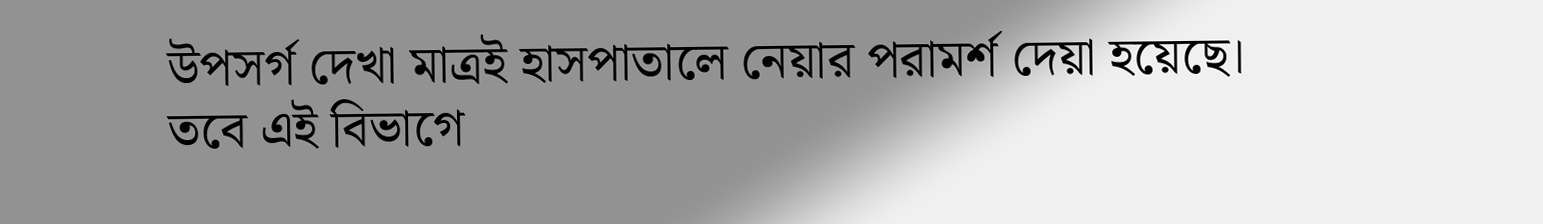উপসর্গ দেখা মাত্রই হাসপাতালে নেয়ার পরামর্শ দেয়া হয়েছে। তবে এই বিভাগে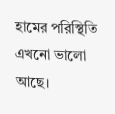হামের পরিস্থিতি এখনো ভালো আছে।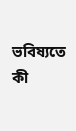ভবিষ্যতে কী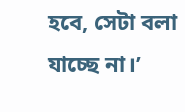হবে, সেটা বলা যাচ্ছে না।’